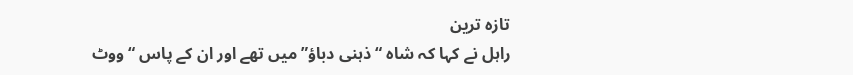تازہ ترین
راہل نے کہا کہ شاہ “ذہنی دباؤ” میں تھے اور ان کے پاس “ووٹ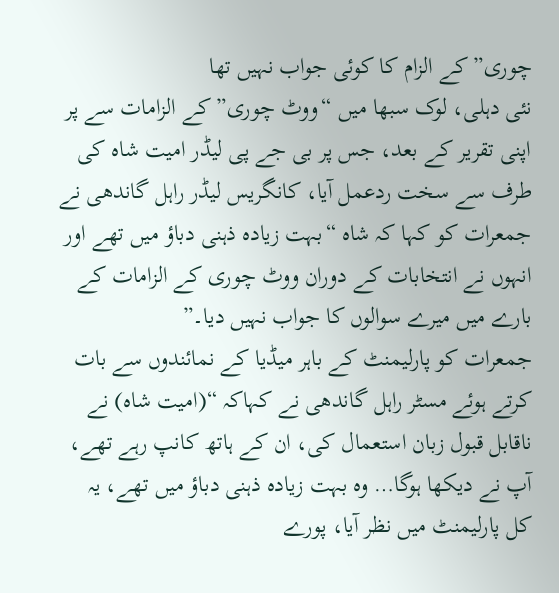چوری” کے الزام کا کوئی جواب نہیں تھا
نئی دہلی، لوک سبھا میں “ووٹ چوری” کے الزامات سے پر اپنی تقریر کے بعد، جس پر بی جے پی لیڈر امیت شاہ کی طرف سے سخت ردعمل آیا، کانگریس لیڈر راہل گاندھی نے جمعرات کو کہا کہ شاہ “بہت زیادہ ذہنی دباؤ میں تھے اور انہوں نے انتخابات کے دوران ووٹ چوری کے الزامات کے بارے میں میرے سوالوں کا جواب نہیں دیا۔”
جمعرات کو پارلیمنٹ کے باہر میڈیا کے نمائندوں سے بات کرتے ہوئے مسٹر راہل گاندھی نے کہاکہ “(امیت شاہ) نے ناقابل قبول زبان استعمال کی، ان کے ہاتھ کانپ رہے تھے، آپ نے دیکھا ہوگا… وہ بہت زیادہ ذہنی دباؤ میں تھے، یہ کل پارلیمنٹ میں نظر آیا، پورے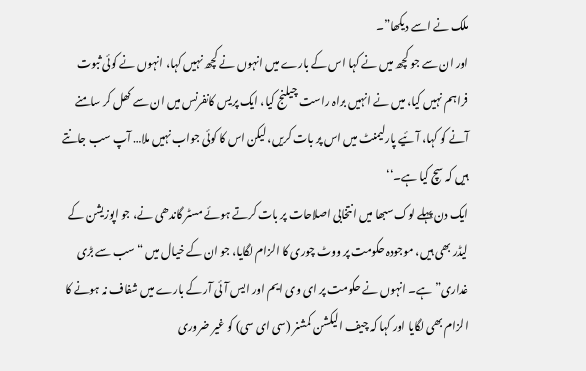ملک نے اسے دیکھا”۔
اور ان سے جو کچھ میں نے کہا اس کے بارے میں انہوں نے کچھ نہیں کہا، انہوں نے کوئی ثبوت فراہم نہیں کیا، میں نے انہیں براہ راست چیلنج کیا، ایک پریس کانفرنس میں ان سے کھل کر سامنے آنے کو کہا، آئیے پارلیمنٹ میں اس پر بات کریں، لیکن اس کا کوئی جواب نہیں ملا… آپ سب جانتے ہیں کہ سچ کیا ہے۔‘‘
ایک دن پہلے لوک سبھا میں انتخابی اصلاحات پر بات کرتے ہوئے مسٹر گاندھی نے، جو اپوزیشن کے لیڈر بھی ہیں، موجودہ حکومت پر ووٹ چوری کا الزام لگایا، جو ان کے خیال میں “سب سے بڑی غداری” ہے۔ انہوں نے حکومت پر ای وی ایم اور ایس آئی آر کے بارے میں شفاف نہ ہونے کا الزام بھی لگایا اور کہا کہ چیف الیکشن کمشنر (سی ای سی) کو غیر ضروری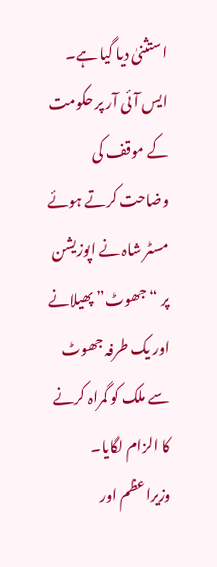استثنیٰ دیا گیا ہے۔
ایس آئی آر پر حکومت کے موقف کی وضاحت کرتے ہوئے مسٹر شاہ نے اپوزیشن پر “جھوٹ” پھیلانے اور یک طرفہ جھوٹ سے ملک کو گمراہ کرنے کا الزام لگایا۔
وزیراعظم اور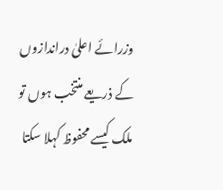وزرائے اعلیٰ دراندازوں کے ذریعے منتخب ہوں تو ملک کیسے محفوظ کہلا سکتا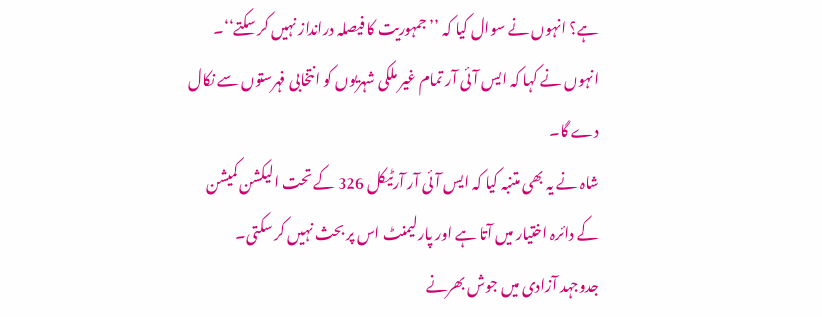ہے؟ انہوں نے سوال کیا کہ ’’جمہوریت کا فیصلہ درانداز نہیں کر سکتے‘‘۔ انہوں نے کہا کہ ایس آئی آر تمام غیر ملکی شہریوں کو انتخابی فہرستوں سے نکال دے گا۔
شاہ نے یہ بھی متنبہ کیا کہ ایس آئی آر آرٹیکل 326 کے تحت الیکشن کمیشن کے دائرہ اختیار میں آتا ہے اور پارلیمنٹ اس پر بحث نہیں کر سکتی۔
جدوجہد آزادی میں جوش بھرنے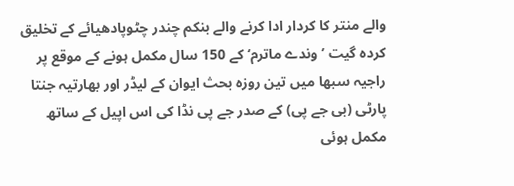والے منتر کا کردار ادا کرنے والے بنکم چندر چٹوپادھیائے کے تخلیق کردہ گیت ’وندے ماترم‘ کے 150 سال مکمل ہونے کے موقع پر راجیہ سبھا میں تین روزہ بحث ایوان کے لیڈر اور بھارتیہ جنتا پارٹی (بی جے پی) کے صدر جے پی نڈا کی اس اپیل کے ساتھ مکمل ہوئی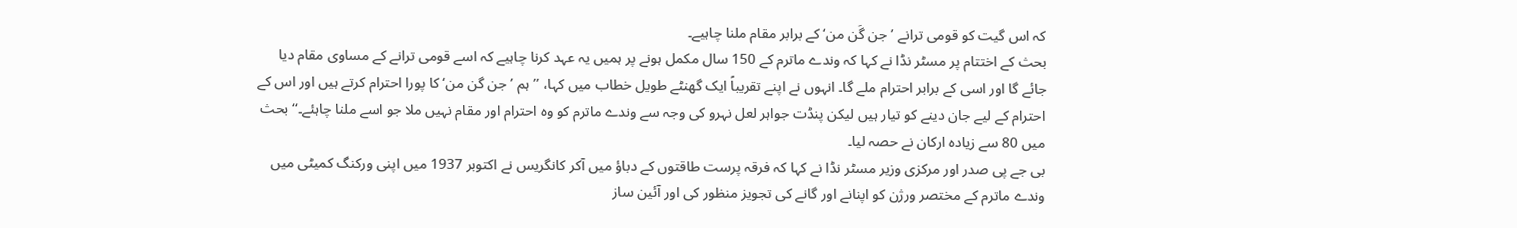کہ اس گیت کو قومی ترانے ’جن گَن من‘ کے برابر مقام ملنا چاہیے۔
بحث کے اختتام پر مسٹر نڈا نے کہا کہ وندے ماترم کے 150 سال مکمل ہونے پر ہمیں یہ عہد کرنا چاہیے کہ اسے قومی ترانے کے مساوی مقام دیا جائے گا اور اسی کے برابر احترام ملے گا۔ انہوں نے اپنے تقریباً ایک گھنٹے طویل خطاب میں کہا، ’’ہم ’جن گن من‘ کا پورا احترام کرتے ہیں اور اس کے احترام کے لیے جان دینے کو تیار ہیں لیکن پنڈت جواہر لعل نہرو کی وجہ سے وندے ماترم کو وہ احترام اور مقام نہیں ملا جو اسے ملنا چاہئے۔‘‘ بحث میں 80 سے زیادہ ارکان نے حصہ لیا۔
بی جے پی صدر اور مرکزی وزیر مسٹر نڈا نے کہا کہ فرقہ پرست طاقتوں کے دباؤ میں آکر کانگریس نے اکتوبر 1937 میں اپنی ورکنگ کمیٹی میں وندے ماترم کے مختصر ورژن کو اپنانے اور گانے کی تجویز منظور کی اور آئین ساز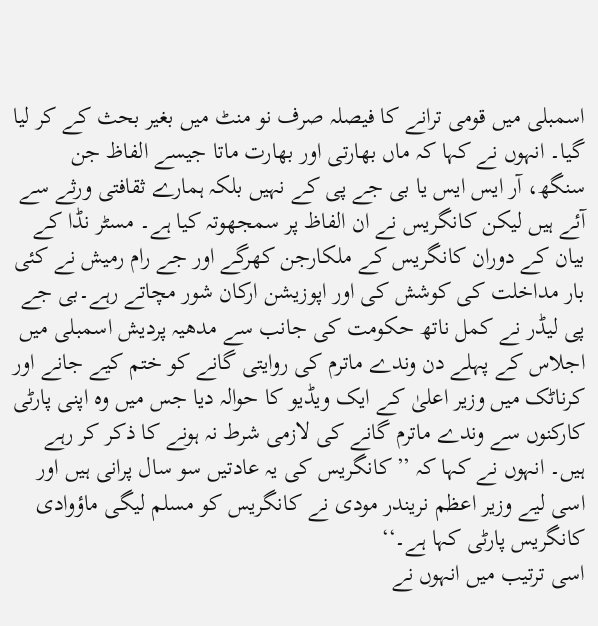اسمبلی میں قومی ترانے کا فیصلہ صرف نو منٹ میں بغیر بحث کے کر لیا گیا۔ انہوں نے کہا کہ ماں بھارتی اور بھارت ماتا جیسے الفاظ جن سنگھ، آر ایس ایس یا بی جے پی کے نہیں بلکہ ہمارے ثقافتی ورثے سے آئے ہیں لیکن کانگریس نے ان الفاظ پر سمجھوتہ کیا ہے۔ مسٹر نڈا کے بیان کے دوران کانگریس کے ملکارجن کھرگے اور جے رام رمیش نے کئی بار مداخلت کی کوشش کی اور اپوزیشن ارکان شور مچاتے رہے۔بی جے پی لیڈر نے کمل ناتھ حکومت کی جانب سے مدھیہ پردیش اسمبلی میں اجلاس کے پہلے دن وندے ماترم کی روایتی گانے کو ختم کیے جانے اور کرناٹک میں وزیر اعلیٰ کے ایک ویڈیو کا حوالہ دیا جس میں وہ اپنی پارٹی کارکنوں سے وندے ماترم گانے کی لازمی شرط نہ ہونے کا ذکر کر رہے ہیں۔ انہوں نے کہا کہ ’’کانگریس کی یہ عادتیں سو سال پرانی ہیں اور اسی لیے وزیر اعظم نریندر مودی نے کانگریس کو مسلم لیگی ماؤوادی کانگریس پارٹی کہا ہے۔‘‘
اسی ترتیب میں انہوں نے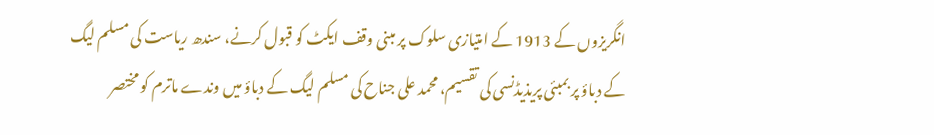انگریزوں کے 1913 کے امتیازی سلوک پر مبنی وقف ایکٹ کو قبول کرنے، سندھ ریاست کی مسلم لیگ کے دباؤ پر بمبئی پریذیڈنسی کی تقسیم، محمد علی جناح کی مسلم لیگ کے دباؤ میں وندے ماترم کو مختصر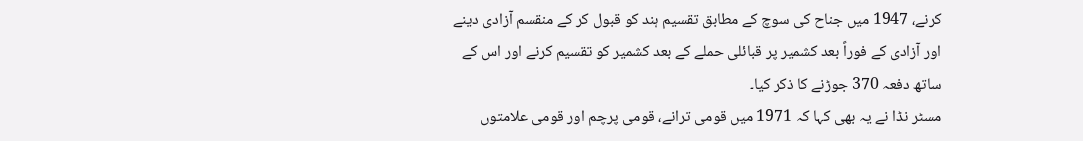کرنے، 1947 میں جناح کی سوچ کے مطابق تقسیم ہند کو قبول کر کے منقسم آزادی دینے اور آزادی کے فوراً بعد کشمیر پر قبائلی حملے کے بعد کشمیر کو تقسیم کرنے اور اس کے ساتھ دفعہ 370 جوڑنے کا ذکر کیا۔
مسٹر نڈا نے یہ بھی کہا کہ 1971 میں قومی ترانے، قومی پرچم اور قومی علامتوں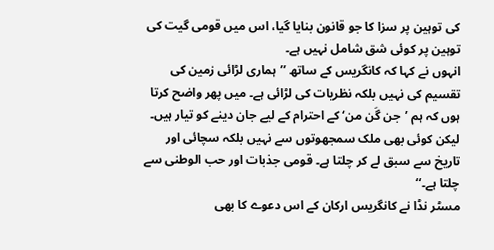کی توہین پر سزا کا جو قانون بنایا گیا، اس میں قومی گیت کی توہین پر کوئی شق شامل نہیں ہے۔
انہوں نے کہا کہ کانگریس کے ساتھ ’’ہماری لڑائی زمین کی تقسیم کی نہیں بلکہ نظریات کی لڑائی ہے۔ میں پھر واضح کرتا ہوں کہ ہم ’جن گَن من‘ کے احترام کے لیے جان دینے کو تیار ہیں۔ لیکن کوئی بھی ملک سمجھوتوں سے نہیں بلکہ سچائی اور تاریخ سے سبق لے کر چلتا ہے۔ قومی جذبات اور حب الوطنی سے چلتا ہے۔‘‘
مسٹر نڈا نے کانگریس ارکان کے اس دعوے کا بھی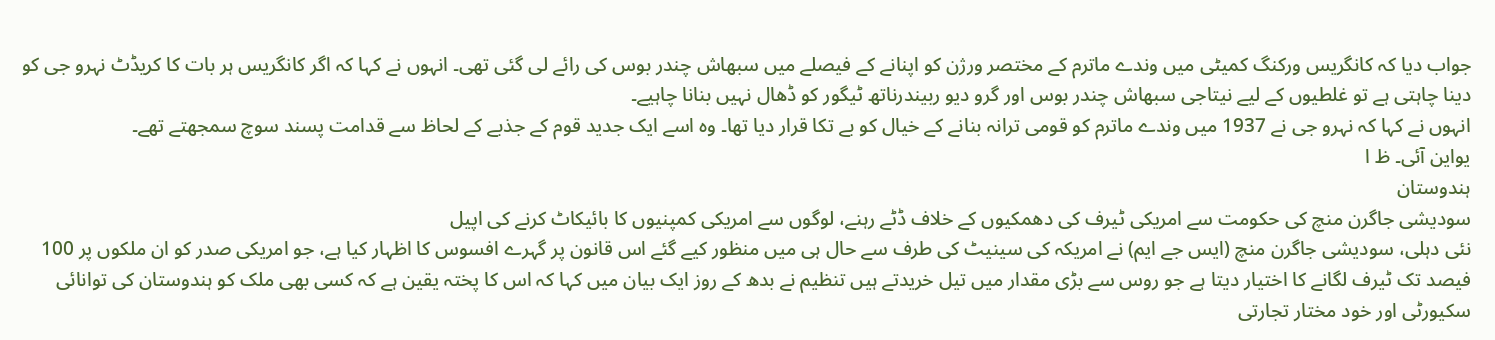جواب دیا کہ کانگریس ورکنگ کمیٹی میں وندے ماترم کے مختصر ورژن کو اپنانے کے فیصلے میں سبھاش چندر بوس کی رائے لی گئی تھی۔ انہوں نے کہا کہ اگر کانگریس ہر بات کا کریڈٹ نہرو جی کو دینا چاہتی ہے تو غلطیوں کے لیے نیتاجی سبھاش چندر بوس اور گرو دیو ربیندرناتھ ٹیگور کو ڈھال نہیں بنانا چاہیے۔
انہوں نے کہا کہ نہرو جی نے 1937 میں وندے ماترم کو قومی ترانہ بنانے کے خیال کو بے تکا قرار دیا تھا۔ وہ اسے ایک جدید قوم کے جذبے کے لحاظ سے قدامت پسند سوچ سمجھتے تھے۔
یواین آئی۔ ظ ا
ہندوستان
سودیشی جاگرن منچ کی حکومت سے امریکی ٹیرف کی دھمکیوں کے خلاف ڈٹے رہنے، لوگوں سے امریکی کمپنیوں کا بائیکاٹ کرنے کی اپیل
نئی دہلی، سودیشی جاگرن منچ (ایس جے ایم) نے امریکہ کی سینیٹ کی طرف سے حال ہی میں منظور کیے گئے اس قانون پر گہرے افسوس کا اظہار کیا ہے، جو امریکی صدر کو ان ملکوں پر 100 فیصد تک ٹیرف لگانے کا اختیار دیتا ہے جو روس سے بڑی مقدار میں تیل خریدتے ہیں تنظیم نے بدھ کے روز ایک بیان میں کہا کہ اس کا پختہ یقین ہے کہ کسی بھی ملک کو ہندوستان کی توانائی سکیورٹی اور خود مختار تجارتی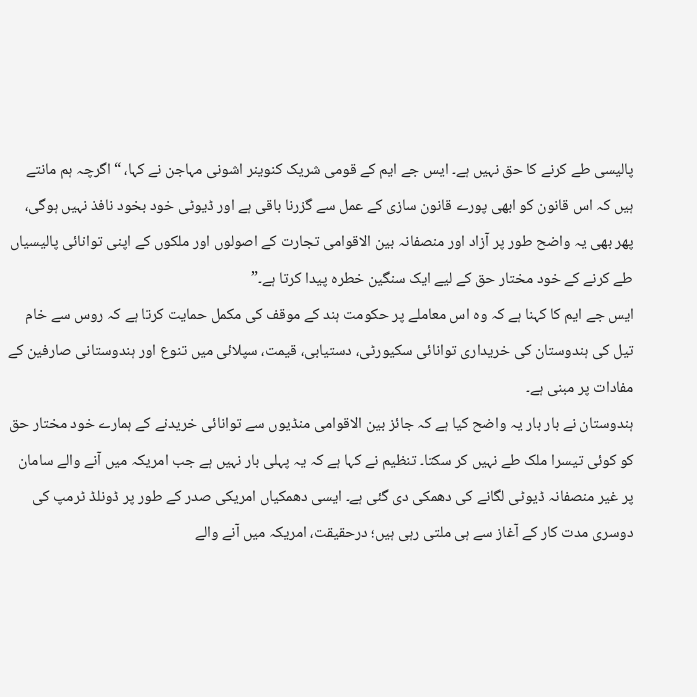پالیسی طے کرنے کا حق نہیں ہے۔ ایس جے ایم کے قومی شریک کنوینر اشونی مہاجن نے کہا، “اگرچہ ہم مانتے ہیں کہ اس قانون کو ابھی پورے قانون سازی کے عمل سے گزرنا باقی ہے اور ڈیوٹی خود بخود نافذ نہیں ہوگی، پھر بھی یہ واضح طور پر آزاد اور منصفانہ بین الاقوامی تجارت کے اصولوں اور ملکوں کے اپنی توانائی پالیسیاں طے کرنے کے خود مختار حق کے لیے ایک سنگین خطرہ پیدا کرتا ہے۔”
ایس جے ایم کا کہنا ہے کہ وہ اس معاملے پر حکومت ہند کے موقف کی مکمل حمایت کرتا ہے کہ روس سے خام تیل کی ہندوستان کی خریداری توانائی سکیورٹی، دستیابی، قیمت، سپلائی میں تنوع اور ہندوستانی صارفین کے مفادات پر مبنی ہے۔
ہندوستان نے بار بار یہ واضح کیا ہے کہ جائز بین الاقوامی منڈیوں سے توانائی خریدنے کے ہمارے خود مختار حق کو کوئی تیسرا ملک طے نہیں کر سکتا۔ تنظیم نے کہا ہے کہ یہ پہلی بار نہیں ہے جب امریکہ میں آنے والے سامان پر غیر منصفانہ ڈیوٹی لگانے کی دھمکی دی گئی ہے۔ ایسی دھمکیاں امریکی صدر کے طور پر ڈونلڈ ٹرمپ کی دوسری مدت کار کے آغاز سے ہی ملتی رہی ہیں؛ درحقیقت، امریکہ میں آنے والے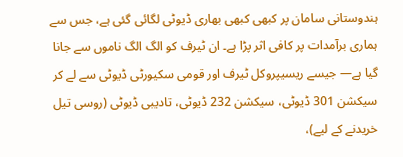ہندوستانی سامان پر کبھی کبھی بھاری ڈیوٹی لگائی گئی ہے، جس سے ہماری برآمدات پر کافی اثر پڑا ہے۔ ان ٹیرف کو الگ الگ ناموں سے جانا گیا ہے— جیسے ریسیپروکل ٹیرف اور قومی سکیورٹی ڈیوٹی سے لے کر سیکشن 301 ڈیوٹی، سیکشن 232 ڈیوٹی، تادیبی ڈیوٹی (روسی تیل خریدنے کے لیے)،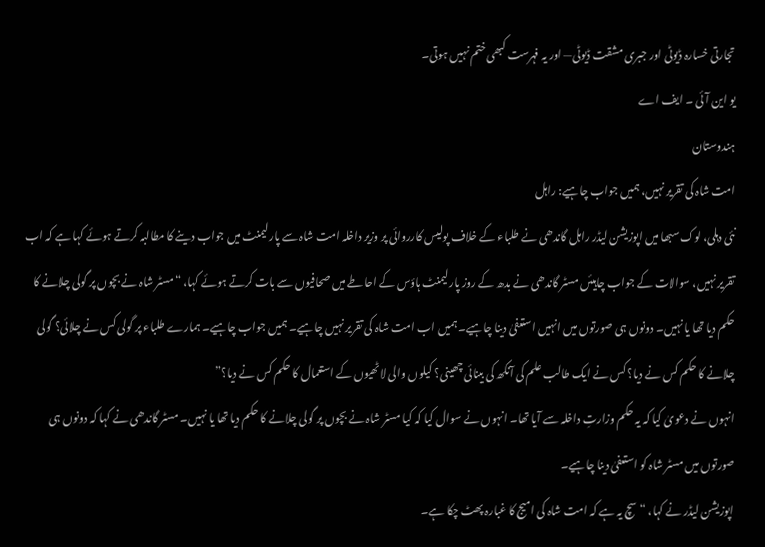تجارتی خسارہ ڈیوٹی اور جبری مشقت ڈیوٹی— اور یہ فہرست کبھی ختم نہیں ہوتی۔
یو این آئی ۔ ایف اے
ہندوستان
امت شاہ کی تقریر نہیں، ہمیں جواب چاہیے: راہل
نئی دہلی، لوک سبھا میں اپوزیشن لیڈر راہل گاندھی نے طلباء کے خلاف پولیس کارروائی پر وزیر داخلہ امت شاہ سے پارلیمنٹ میں جواب دینے کا مطالبہ کرتے ہوئے کہا ہے کہ اب تقریر نہیں، سوالات کے جواب چاہیئں مسٹر گاندھی نے بدھ کے روز پارلیمنٹ ہاؤس کے احاطے میں صحافیوں سے بات کرتے ہوئے کہا، “مسٹر شاہ نے بچوں پر گولی چلانے کا حکم دیا تھا یا نہیں۔ دونوں ہی صورتوں میں انہیں استعفیٰ دینا چاہیے۔ ہمیں اب امت شاہ کی تقریر نہیں چاہیے۔ ہمیں جواب چاہیے۔ ہمارے طلباء پر گولی کس نے چلائی؟ گولی چلانے کا حکم کس نے دیا؟ کس نے ایک طالب علم کی آنکھ کی بینائی چھینی؟ کیلوں والی لاٹھیوں کے استعمال کا حکم کس نے دیا؟”
انہوں نے دعویٰ کیا کہ یہ حکم وزارتِ داخلہ سے آیا تھا۔ انہوں نے سوال کیا کہ کیا مسٹر شاہ نے بچوں پر گولی چلانے کا حکم دیا تھا یا نہیں۔ مسٹر گاندھی نے کہا کہ دونوں ہی صورتوں میں مسٹر شاہ کو استعفیٰ دینا چاہیے۔
اپوزیشن لیڈر نے کہا، “سچ یہ ہے کہ امت شاہ کی امیج کا غبارہ پھٹ چکا ہے۔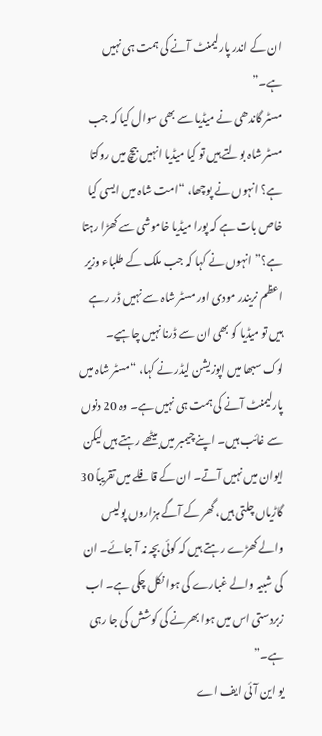ان کے اندر پارلیمنٹ آنے کی ہمت ہی نہیں ہے۔”
مسٹر گاندھی نے میڈیا سے بھی سوال کیا کہ جب مسٹر شاہ بولتے ہیں تو کیا میڈیا انہیں بیچ میں روکتا ہے؟ انہوں نے پوچھا، “امت شاہ میں ایسی کیا خاص بات ہے کہ پورا میڈیا خاموشی سے کھڑا رہتا ہے؟” انہوں نے کہا کہ جب ملک کے طلباء وزیر اعظم نریندر مودی اور مسٹر شاہ سے نہیں ڈر رہے ہیں تو میڈیا کو بھی ان سے ڈرنا نہیں چاہیے۔
لوک سبھا میں اپوزیشن لیڈر نے کہا، “مسٹر شاہ میں پارلیمنٹ آنے کی ہمت ہی نہیں ہے۔ وہ 20 دنوں سے غائب ہیں۔ اپنے چیمبر میں بیٹھے رہتے ہیں لیکن ایوان میں نہیں آتے۔ ان کے قافلے میں تقریباً 30 گاڑیاں چلتی ہیں، گھر کے آگے ہزاروں پولیس والے کھڑے رہتے ہیں کہ کوئی بچہ نہ آ جائے۔ ان کی شبیہ والے غبارے کی ہوا نکل چکی ہے۔ اب زبردستی اس میں ہوا بھرنے کی کوشش کی جا رہی ہے۔”
یو این آئی ایف اے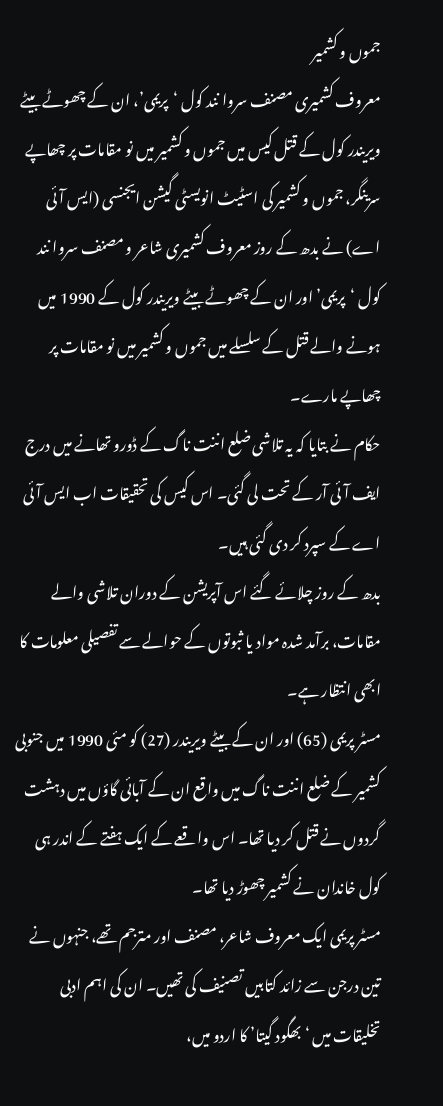جموں و کشمیر
معروف کشمیری مصنف سروا نند کول ‘پریمی’، ان کے چھوٹے بیٹے ویریندر کول کے قتل کیس میں جموں و کشمیر میں نو مقامات پر چھاپے
سرینگر، جموں و کشمیر کی اسٹیٹ انویسٹی گیشن ایجنسی (ایس آئی اے) نے بدھ کے روز معروف کشمیری شاعر و مصنف سروا نند کول ‘پریمی’ اور ان کے چھوٹے بیٹے ویریندر کول کے 1990 میں ہونے والے قتل کے سلسلے میں جموں و کشمیر میں نو مقامات پر چھاپے مارے۔
حکام نے بتایا کہ یہ تلاشی ضلع اننت ناگ کے ڈورو تھانے میں درج ایف آئی آر کے تحت لی گئی۔ اس کیس کی تحقیقات اب ایس آئی اے کے سپرد کر دی گئی ہیں۔
بدھ کے روز چلائے گئے اس آپریشن کے دوران تلاشی والے مقامات، برآمد شدہ مواد یا ثبوتوں کے حوالے سے تفصیلی معلومات کا ابھی انتظار ہے۔
مسٹر پریمی (65) اور ان کے بیٹے ویریندر (27) کو مئی 1990 میں جنوبی کشمیر کے ضلع اننت ناگ میں واقع ان کے آبائی گاؤں میں دہشت گردوں نے قتل کر دیا تھا۔ اس واقعے کے ایک ہفتے کے اندر ہی کول خاندان نے کشمیر چھوڑ دیا تھا۔
مسٹر پریمی ایک معروف شاعر، مصنف اور مترجم تھے، جنہوں نے تین درجن سے زائد کتابیں تصنیف کی تھیں۔ ان کی اہم ادبی تخلیقات میں ‘بھگود گیتا’ کا اردو میں،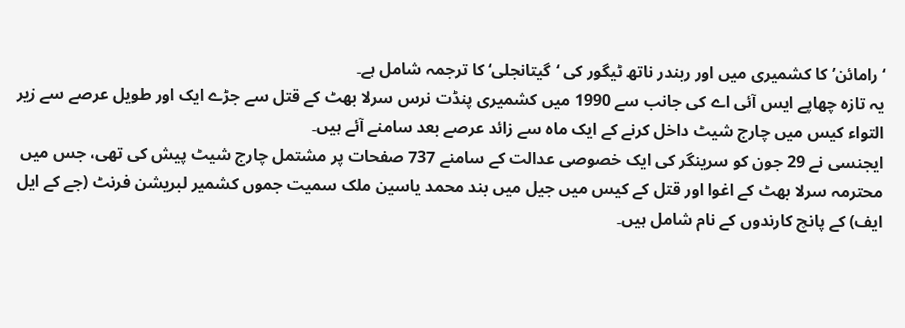‘رامائن’ کا کشمیری میں اور ربندر ناتھ ٹیگور کی ‘گیتانجلی‘ کا ترجمہ شامل ہے۔
یہ تازہ چھاپے ایس آئی اے کی جانب سے 1990 میں کشمیری پنڈت نرس سرلا بھٹ کے قتل سے جڑے ایک اور طویل عرصے سے زیر التواء کیس میں چارج شیٹ داخل کرنے کے ایک ماہ سے زائد عرصے بعد سامنے آئے ہیں۔
ایجنسی نے 29 جون کو سرینگر کی ایک خصوصی عدالت کے سامنے 737 صفحات پر مشتمل چارج شیٹ پیش کی تھی، جس میں محترمہ سرلا بھٹ کے اغوا اور قتل کے کیس میں جیل میں بند محمد یاسین ملک سمیت جموں کشمیر لبریشن فرنٹ (جے کے ایل ایف) کے پانچ کارندوں کے نام شامل ہیں۔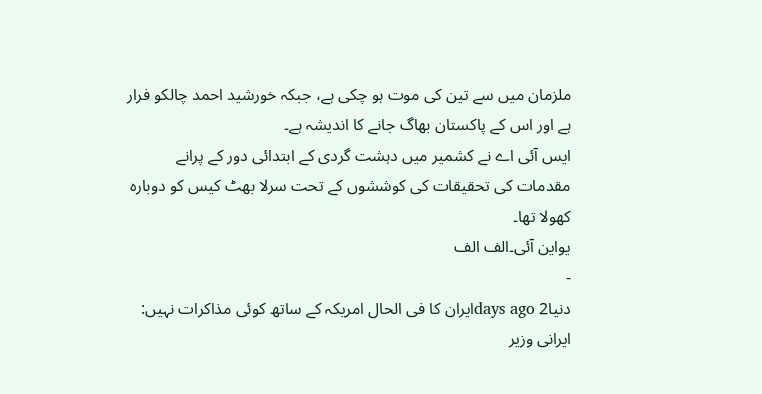ملزمان میں سے تین کی موت ہو چکی ہے، جبکہ خورشید احمد چالکو فرار ہے اور اس کے پاکستان بھاگ جانے کا اندیشہ ہے۔
ایس آئی اے نے کشمیر میں دہشت گردی کے ابتدائی دور کے پرانے مقدمات کی تحقیقات کی کوششوں کے تحت سرلا بھٹ کیس کو دوبارہ کھولا تھا۔
یواین آئی۔الف الف
-
دنیا2 days agoایران کا فی الحال امریکہ کے ساتھ کوئی مذاکرات نہیں: ایرانی وزیر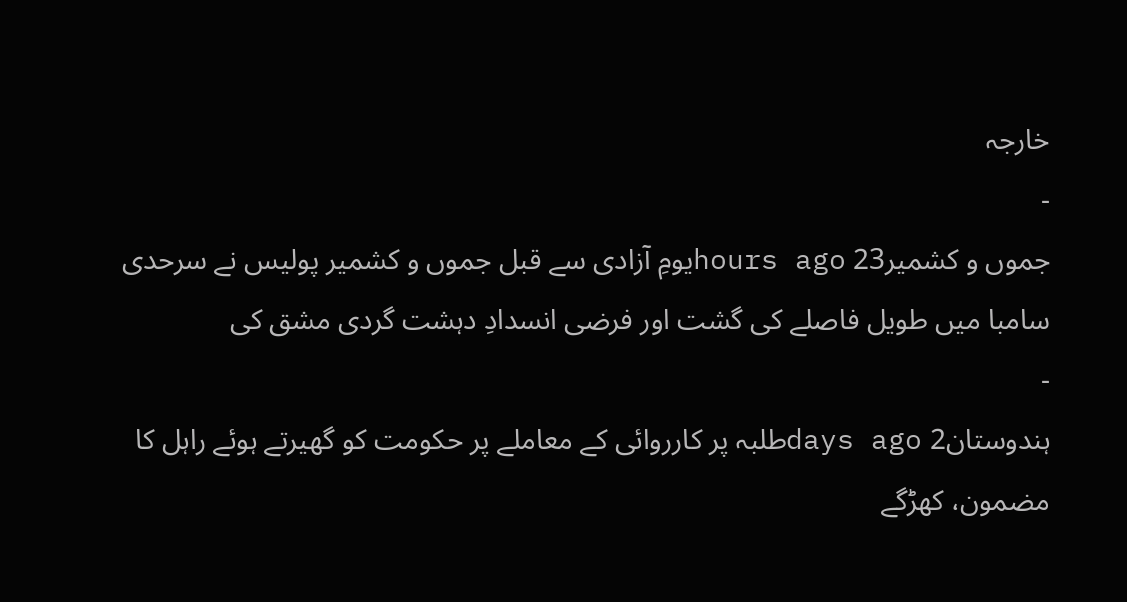خارجہ
-
جموں و کشمیر23 hours agoیومِ آزادی سے قبل جموں و کشمیر پولیس نے سرحدی سامبا میں طویل فاصلے کی گشت اور فرضی انسدادِ دہشت گردی مشق کی
-
ہندوستان2 days agoطلبہ پر کارروائی کے معاملے پر حکومت کو گھیرتے ہوئے راہل کا مضمون، کھڑگے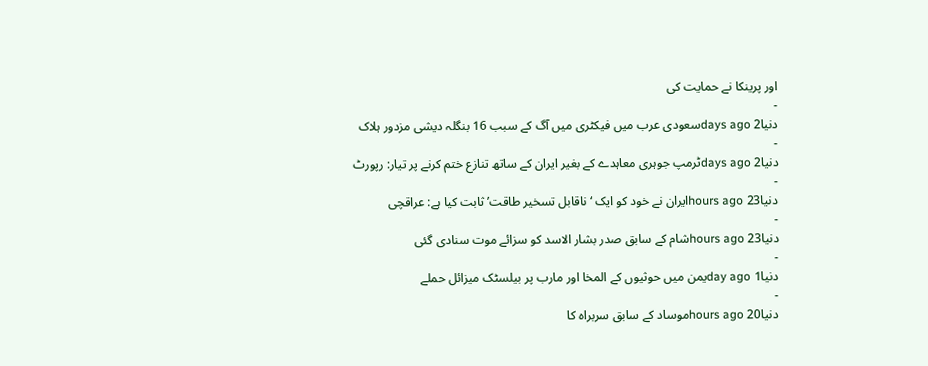اور پرینکا نے حمایت کی
-
دنیا2 days agoسعودی عرب میں فیکٹری میں آگ کے سبب 16 بنگلہ دیشی مزدور ہلاک
-
دنیا2 days agoٹرمپ جوہری معاہدے کے بغیر ایران کے ساتھ تنازع ختم کرنے پر تیار: رپورٹ
-
دنیا23 hours agoایران نے خود کو ایک ‘ناقابل تسخیر طاقت’ ثابت کیا ہے: عراقچی
-
دنیا23 hours agoشام کے سابق صدر بشار الاسد کو سزائے موت سنادی گئی
-
دنیا1 day agoیمن میں حوثیوں کے المخا اور مارب پر بیلسٹک میزائل حملے
-
دنیا20 hours agoموساد کے سابق سربراہ کا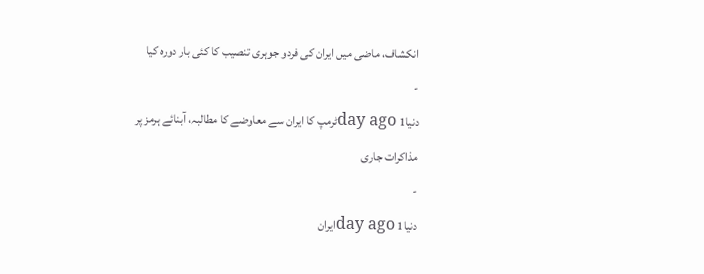انکشاف، ماضی میں ایران کی فردو جوہری تنصیب کا کئی بار دورہ کیا
-
دنیا1 day agoٹرمپ کا ایران سے معاوضے کا مطالبہ، آبنائے ہرمز پر مذاکرات جاری
-
دنیا1 day agoایران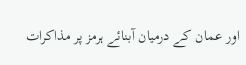اور عمان کے درمیان آبنائے ہرمز پر مذاکرات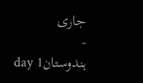جاری
-
ہندوستان1 day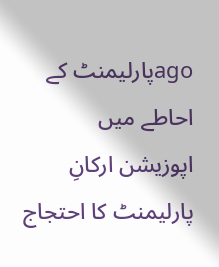agoپارلیمنٹ کے احاطے میں اپوزیشن ارکانِ پارلیمنٹ کا احتجاج